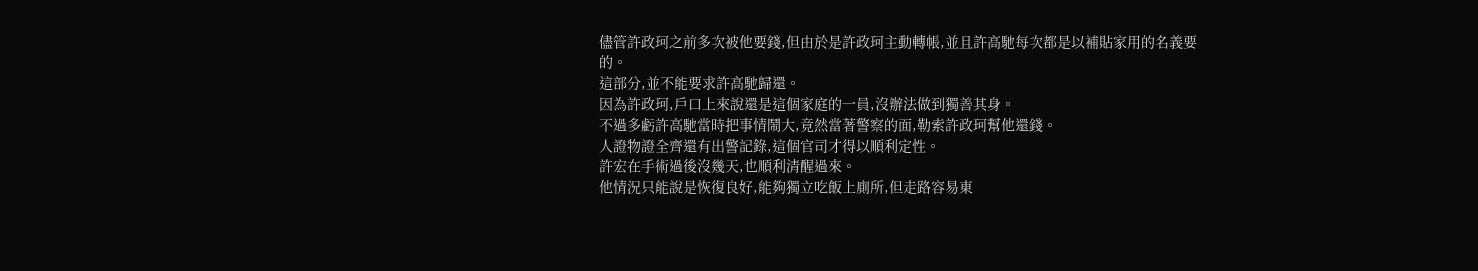儘管許政珂之前多次被他要錢,但由於是許政珂主動轉帳,並且許高馳每次都是以補貼家用的名義要的。
這部分,並不能要求許高馳歸還。
因為許政珂,戶口上來說還是這個家庭的一員,沒辦法做到獨善其身。
不過多虧許高馳當時把事情鬧大,竟然當著警察的面,勒索許政珂幫他還錢。
人證物證全齊還有出警記錄,這個官司才得以順利定性。
許宏在手術過後沒幾天,也順利清醒過來。
他情況只能說是恢復良好,能夠獨立吃飯上廁所,但走路容易東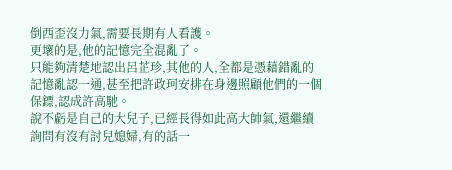倒西歪沒力氣,需要長期有人看護。
更壞的是,他的記憶完全混亂了。
只能夠清楚地認出呂芷珍,其他的人,全都是憑藉錯亂的記憶亂認一通,甚至把許政珂安排在身邊照顧他們的一個保鏢,認成許高馳。
說不虧是自己的大兒子,已經長得如此高大帥氣,還繼續詢問有沒有討兒媳婦,有的話一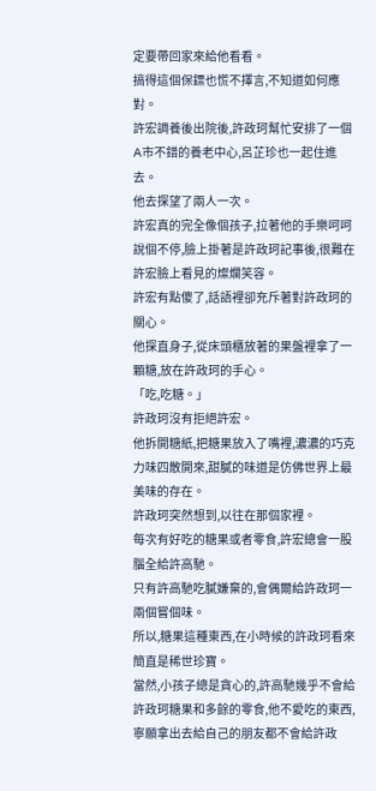定要帶回家來給他看看。
搞得這個保鏢也慌不擇言,不知道如何應對。
許宏調養後出院後,許政珂幫忙安排了一個A市不錯的養老中心,呂芷珍也一起住進去。
他去探望了兩人一次。
許宏真的完全像個孩子,拉著他的手樂呵呵說個不停,臉上掛著是許政珂記事後,很難在許宏臉上看見的燦爛笑容。
許宏有點傻了,話語裡卻充斥著對許政珂的關心。
他探直身子,從床頭櫃放著的果盤裡拿了一顆糖,放在許政珂的手心。
「吃,吃糖。」
許政珂沒有拒絕許宏。
他拆開糖紙,把糖果放入了嘴裡,濃濃的巧克力味四散開來,甜膩的味道是仿佛世界上最美味的存在。
許政珂突然想到,以往在那個家裡。
每次有好吃的糖果或者零食,許宏總會一股腦全給許高馳。
只有許高馳吃膩嫌棄的,會偶爾給許政珂一兩個嘗個味。
所以,糖果這種東西,在小時候的許政珂看來簡直是稀世珍寶。
當然,小孩子總是貪心的,許高馳幾乎不會給許政珂糖果和多餘的零食,他不愛吃的東西,寧願拿出去給自己的朋友都不會給許政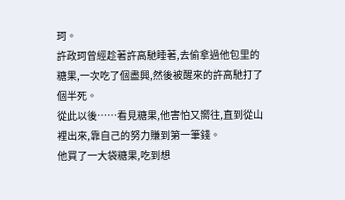珂。
許政珂曾經趁著許高馳睡著,去偷拿過他包里的糖果,一次吃了個盡興,然後被醒來的許高馳打了個半死。
從此以後……看見糖果,他害怕又嚮往,直到從山裡出來,靠自己的努力賺到第一筆錢。
他買了一大袋糖果,吃到想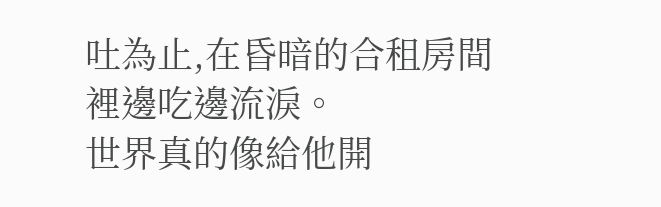吐為止,在昏暗的合租房間裡邊吃邊流淚。
世界真的像給他開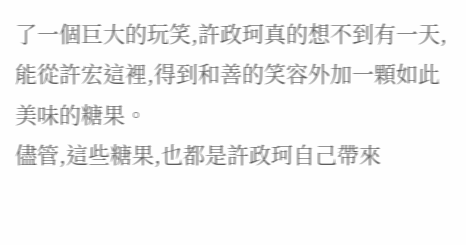了一個巨大的玩笑,許政珂真的想不到有一天,能從許宏這裡,得到和善的笑容外加一顆如此美味的糖果。
儘管,這些糖果,也都是許政珂自己帶來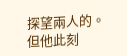探望兩人的。
但他此刻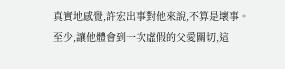真實地感覺,許宏出事對他來說,不算是壞事。
至少,讓他體會到一次虛假的父愛關切,這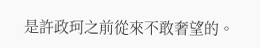是許政珂之前從來不敢奢望的。